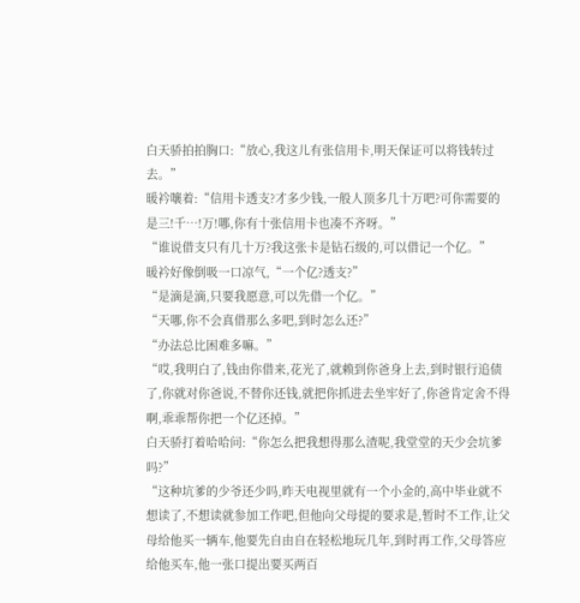白天骄拍拍胸口:“放心,我这儿有张信用卡,明天保证可以将钱转过去。”
暖衿嚷着:“信用卡透支?才多少钱,一般人顶多几十万吧?可你需要的是三!千…!万!哪,你有十张信用卡也凑不齐呀。”
“谁说借支只有几十万?我这张卡是钻石级的,可以借记一个亿。”
暖衿好像倒吸一口凉气,“一个亿?透支?”
“是滴是滴,只要我愿意,可以先借一个亿。”
“天哪,你不会真借那么多吧,到时怎么还?”
“办法总比困难多嘛。”
“哎,我明白了,钱由你借来,花光了,就赖到你爸身上去,到时银行追债了,你就对你爸说,不替你还钱,就把你抓进去坐牢好了,你爸肯定舍不得啊,乖乖帮你把一个亿还掉。”
白天骄打着哈哈问:“你怎么把我想得那么渣呢,我堂堂的天少会坑爹吗?”
“这种坑爹的少爷还少吗,昨天电视里就有一个小金的,高中毕业就不想读了,不想读就参加工作吧,但他向父母提的要求是,暂时不工作,让父母给他买一辆车,他要先自由自在轻松地玩几年,到时再工作,父母答应给他买车,他一张口提出要买两百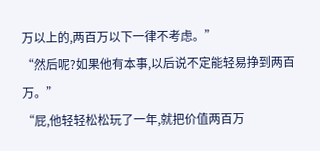万以上的,两百万以下一律不考虑。”
“然后呢?如果他有本事,以后说不定能轻易挣到两百万。”
“屁,他轻轻松松玩了一年,就把价值两百万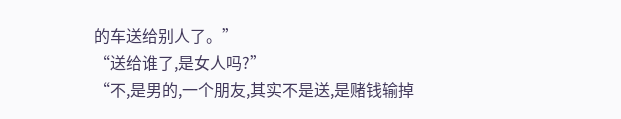的车送给别人了。”
“送给谁了,是女人吗?”
“不,是男的,一个朋友,其实不是送,是赌钱输掉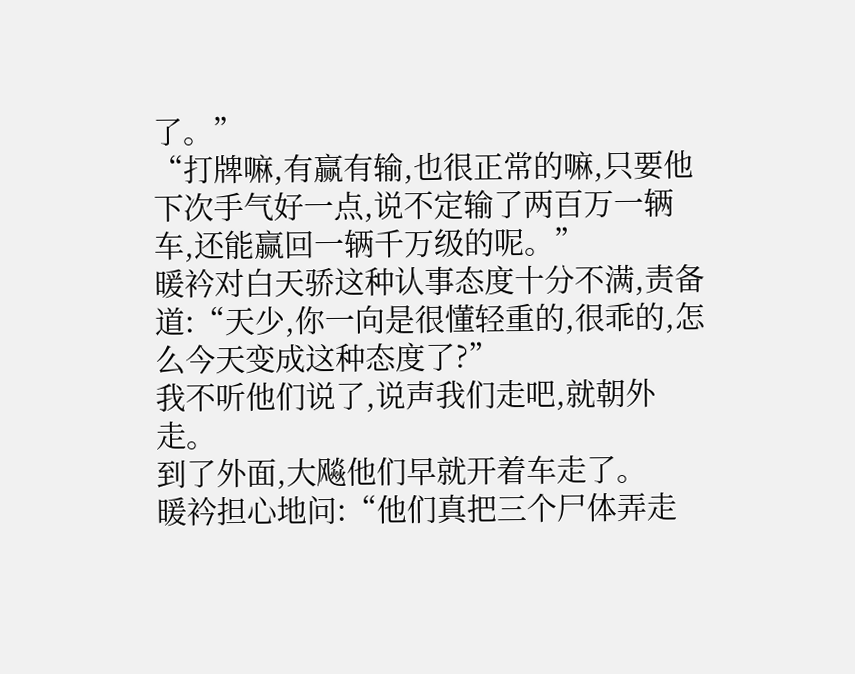了。”
“打牌嘛,有赢有输,也很正常的嘛,只要他下次手气好一点,说不定输了两百万一辆车,还能赢回一辆千万级的呢。”
暖衿对白天骄这种认事态度十分不满,责备道:“天少,你一向是很懂轻重的,很乖的,怎么今天变成这种态度了?”
我不听他们说了,说声我们走吧,就朝外走。
到了外面,大飚他们早就开着车走了。
暖衿担心地问:“他们真把三个尸体弄走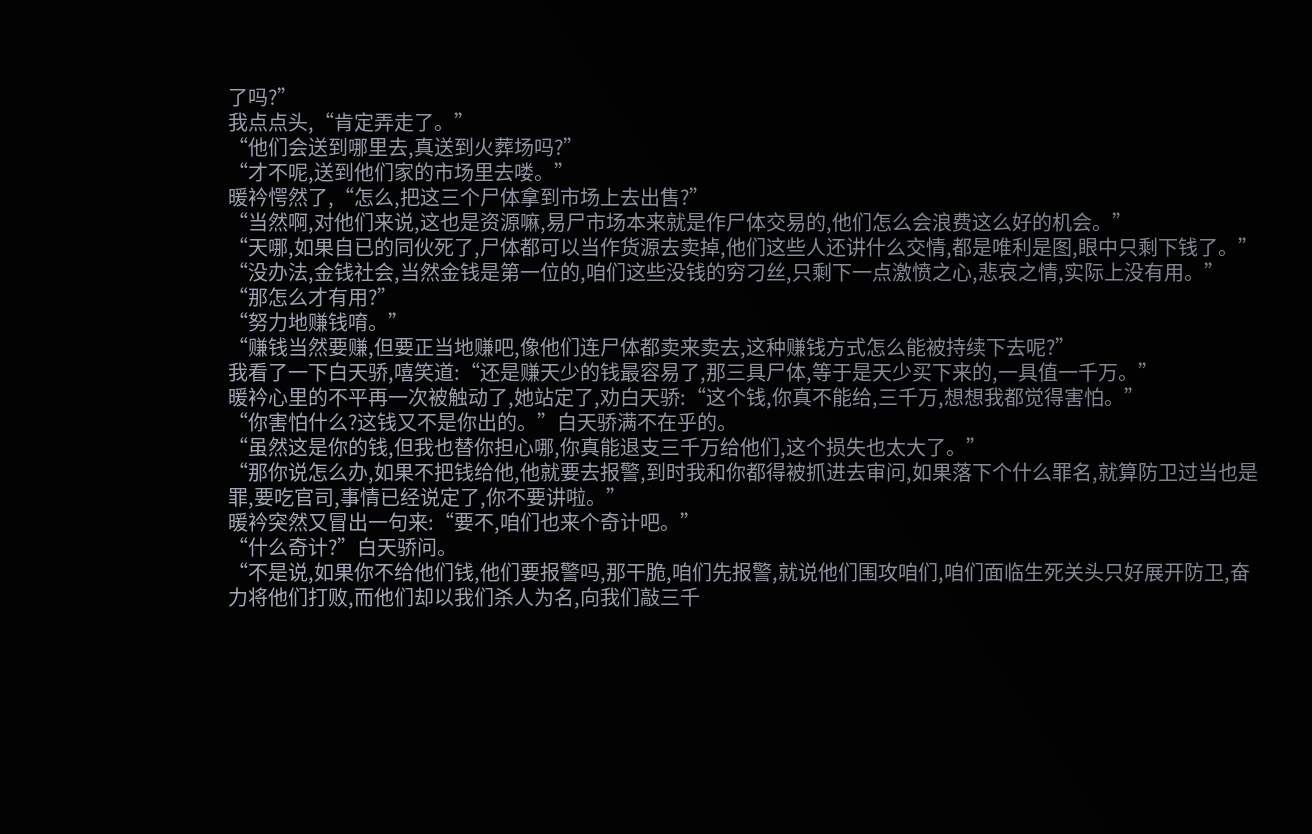了吗?”
我点点头,“肯定弄走了。”
“他们会送到哪里去,真送到火葬场吗?”
“才不呢,送到他们家的市场里去喽。”
暖衿愕然了,“怎么,把这三个尸体拿到市场上去出售?”
“当然啊,对他们来说,这也是资源嘛,易尸市场本来就是作尸体交易的,他们怎么会浪费这么好的机会。”
“天哪,如果自已的同伙死了,尸体都可以当作货源去卖掉,他们这些人还讲什么交情,都是唯利是图,眼中只剩下钱了。”
“没办法,金钱社会,当然金钱是第一位的,咱们这些没钱的穷刁丝,只剩下一点激愤之心,悲哀之情,实际上没有用。”
“那怎么才有用?”
“努力地赚钱唷。”
“赚钱当然要赚,但要正当地赚吧,像他们连尸体都卖来卖去,这种赚钱方式怎么能被持续下去呢?”
我看了一下白天骄,嘻笑道:“还是赚天少的钱最容易了,那三具尸体,等于是天少买下来的,一具值一千万。”
暖衿心里的不平再一次被触动了,她站定了,劝白天骄:“这个钱,你真不能给,三千万,想想我都觉得害怕。”
“你害怕什么?这钱又不是你出的。”白天骄满不在乎的。
“虽然这是你的钱,但我也替你担心哪,你真能退支三千万给他们,这个损失也太大了。”
“那你说怎么办,如果不把钱给他,他就要去报警,到时我和你都得被抓进去审问,如果落下个什么罪名,就算防卫过当也是罪,要吃官司,事情已经说定了,你不要讲啦。”
暖衿突然又冒出一句来:“要不,咱们也来个奇计吧。”
“什么奇计?”白天骄问。
“不是说,如果你不给他们钱,他们要报警吗,那干脆,咱们先报警,就说他们围攻咱们,咱们面临生死关头只好展开防卫,奋力将他们打败,而他们却以我们杀人为名,向我们敲三千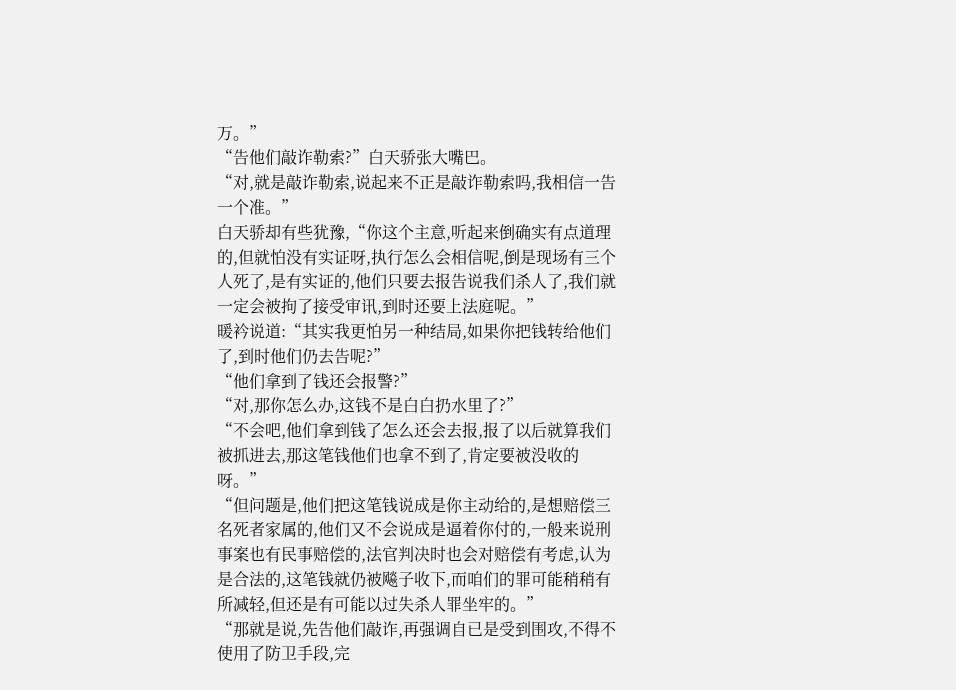万。”
“告他们敲诈勒索?”白天骄张大嘴巴。
“对,就是敲诈勒索,说起来不正是敲诈勒索吗,我相信一告一个准。”
白天骄却有些犹豫,“你这个主意,听起来倒确实有点道理的,但就怕没有实证呀,执行怎么会相信呢,倒是现场有三个人死了,是有实证的,他们只要去报告说我们杀人了,我们就一定会被拘了接受审讯,到时还要上法庭呢。”
暖衿说道:“其实我更怕另一种结局,如果你把钱转给他们了,到时他们仍去告呢?”
“他们拿到了钱还会报警?”
“对,那你怎么办,这钱不是白白扔水里了?”
“不会吧,他们拿到钱了怎么还会去报,报了以后就算我们被抓进去,那这笔钱他们也拿不到了,肯定要被没收的呀。”
“但问题是,他们把这笔钱说成是你主动给的,是想赔偿三名死者家属的,他们又不会说成是逼着你付的,一般来说刑事案也有民事赔偿的,法官判决时也会对赔偿有考虑,认为是合法的,这笔钱就仍被飚子收下,而咱们的罪可能稍稍有所减轻,但还是有可能以过失杀人罪坐牢的。”
“那就是说,先告他们敲诈,再强调自已是受到围攻,不得不使用了防卫手段,完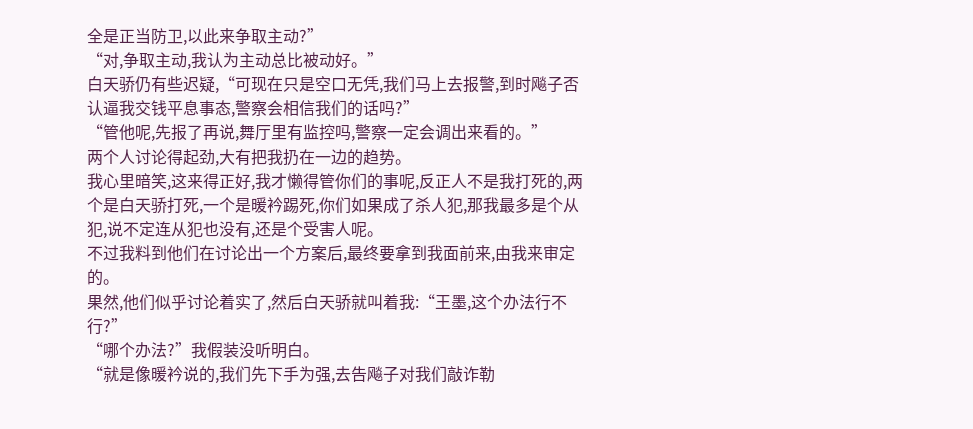全是正当防卫,以此来争取主动?”
“对,争取主动,我认为主动总比被动好。”
白天骄仍有些迟疑,“可现在只是空口无凭,我们马上去报警,到时飚子否认逼我交钱平息事态,警察会相信我们的话吗?”
“管他呢,先报了再说,舞厅里有监控吗,警察一定会调出来看的。”
两个人讨论得起劲,大有把我扔在一边的趋势。
我心里暗笑,这来得正好,我才懒得管你们的事呢,反正人不是我打死的,两个是白天骄打死,一个是暖衿踢死,你们如果成了杀人犯,那我最多是个从犯,说不定连从犯也没有,还是个受害人呢。
不过我料到他们在讨论出一个方案后,最终要拿到我面前来,由我来审定的。
果然,他们似乎讨论着实了,然后白天骄就叫着我:“王墨,这个办法行不行?”
“哪个办法?”我假装没听明白。
“就是像暖衿说的,我们先下手为强,去告飚子对我们敲诈勒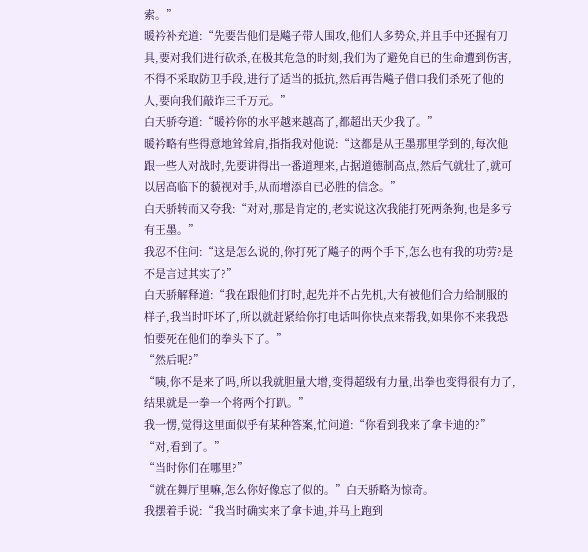索。”
暖衿补充道:“先要告他们是飚子带人围攻,他们人多势众,并且手中还握有刀具,要对我们进行砍杀,在极其危急的时刻,我们为了避免自已的生命遭到伤害,不得不采取防卫手段,进行了适当的抵抗,然后再告飚子借口我们杀死了他的人,要向我们敲诈三千万元。”
白天骄夸道:“暖衿你的水平越来越高了,都超出天少我了。”
暖衿略有些得意地耸耸肩,指指我对他说:“这都是从王墨那里学到的,每次他跟一些人对战时,先要讲得出一番道理来,占据道德制高点,然后气就壮了,就可以居高临下的藐视对手,从而增添自已必胜的信念。”
白天骄转而又夸我:“对对,那是肯定的,老实说这次我能打死两条狗,也是多亏有王墨。”
我忍不住问:“这是怎么说的,你打死了飚子的两个手下,怎么也有我的功劳?是不是言过其实了?”
白天骄解释道:“我在跟他们打时,起先并不占先机,大有被他们合力给制服的样子,我当时吓坏了,所以就赶紧给你打电话叫你快点来帮我,如果你不来我恐怕要死在他们的拳头下了。”
“然后呢?”
“咦,你不是来了吗,所以我就胆量大增,变得超级有力量,出拳也变得很有力了,结果就是一拳一个将两个打趴。”
我一愣,觉得这里面似乎有某种答案,忙问道:“你看到我来了拿卡迪的?”
“对,看到了。”
“当时你们在哪里?”
“就在舞厅里嘛,怎么你好像忘了似的。”白天骄略为惊奇。
我摆着手说:“我当时确实来了拿卡迪,并马上跑到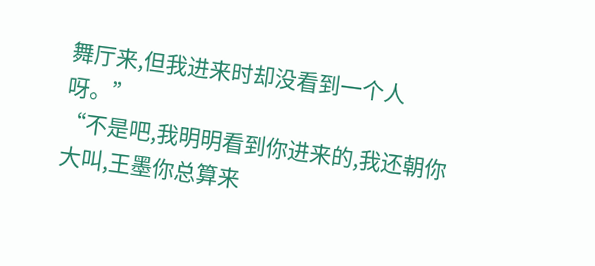舞厅来,但我进来时却没看到一个人呀。”
“不是吧,我明明看到你进来的,我还朝你大叫,王墨你总算来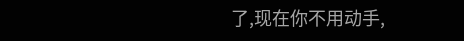了,现在你不用动手,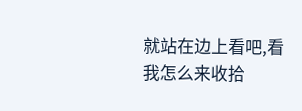就站在边上看吧,看我怎么来收拾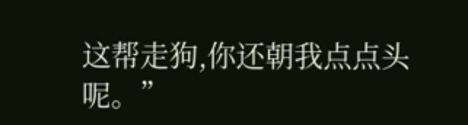这帮走狗,你还朝我点点头呢。”